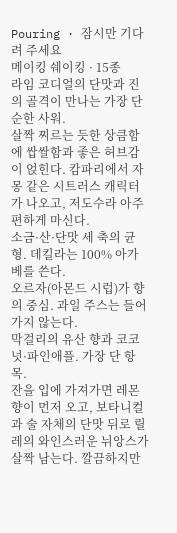Pouring · 잠시만 기다려 주세요
메이킹 쉐이킹 · 15종
라임 코디얼의 단맛과 진의 골격이 만나는 가장 단순한 사워.
살짝 찌르는 듯한 상큼함에 쌉쌀함과 좋은 허브감이 얹힌다. 캄파리에서 자몽 같은 시트러스 캐릭터가 나오고, 저도수라 아주 편하게 마신다.
소금·산·단맛 세 축의 균형. 데킬라는 100% 아가베를 쓴다.
오르자(아몬드 시럽)가 향의 중심. 과일 주스는 들어가지 않는다.
막걸리의 유산 향과 코코넛·파인애플. 가장 단 항목.
잔을 입에 가져가면 레몬 향이 먼저 오고, 보타니컬과 술 자체의 단맛 뒤로 릴레의 와인스러운 뉘앙스가 살짝 남는다. 깔끔하지만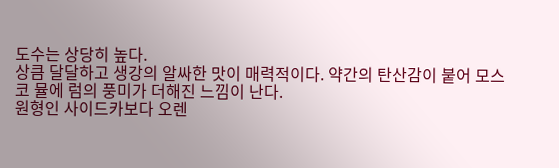도수는 상당히 높다.
상큼 달달하고 생강의 알싸한 맛이 매력적이다. 약간의 탄산감이 붙어 모스코 뮬에 럼의 풍미가 더해진 느낌이 난다.
원형인 사이드카보다 오렌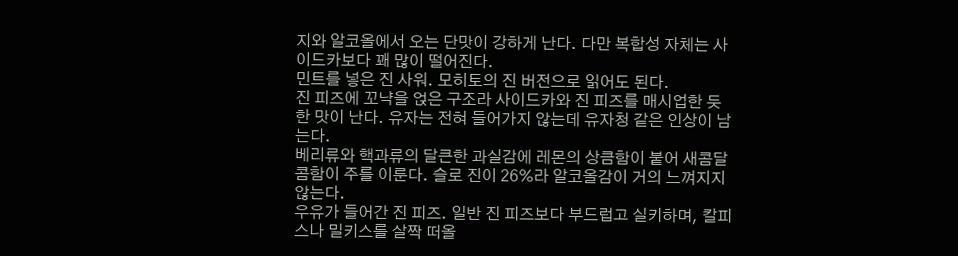지와 알코올에서 오는 단맛이 강하게 난다. 다만 복합성 자체는 사이드카보다 꽤 많이 떨어진다.
민트를 넣은 진 사워. 모히토의 진 버전으로 읽어도 된다.
진 피즈에 꼬냑을 얹은 구조라 사이드카와 진 피즈를 매시업한 듯한 맛이 난다. 유자는 전혀 들어가지 않는데 유자청 같은 인상이 남는다.
베리류와 핵과류의 달큰한 과실감에 레몬의 상큼함이 붙어 새콤달콤함이 주를 이룬다. 슬로 진이 26%라 알코올감이 거의 느껴지지 않는다.
우유가 들어간 진 피즈. 일반 진 피즈보다 부드럽고 실키하며, 칼피스나 밀키스를 살짝 떠올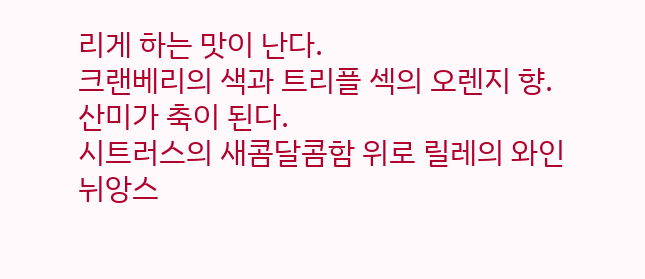리게 하는 맛이 난다.
크랜베리의 색과 트리플 섹의 오렌지 향. 산미가 축이 된다.
시트러스의 새콤달콤함 위로 릴레의 와인 뉘앙스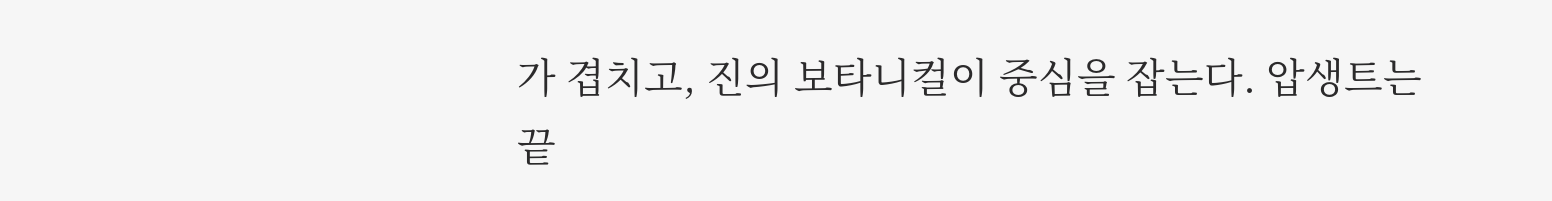가 겹치고, 진의 보타니컬이 중심을 잡는다. 압생트는 끝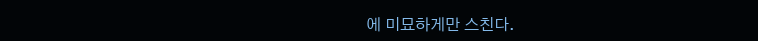에 미묘하게만 스친다.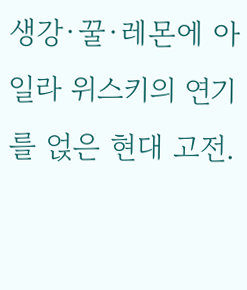생강·꿀·레몬에 아일라 위스키의 연기를 얹은 현대 고전.